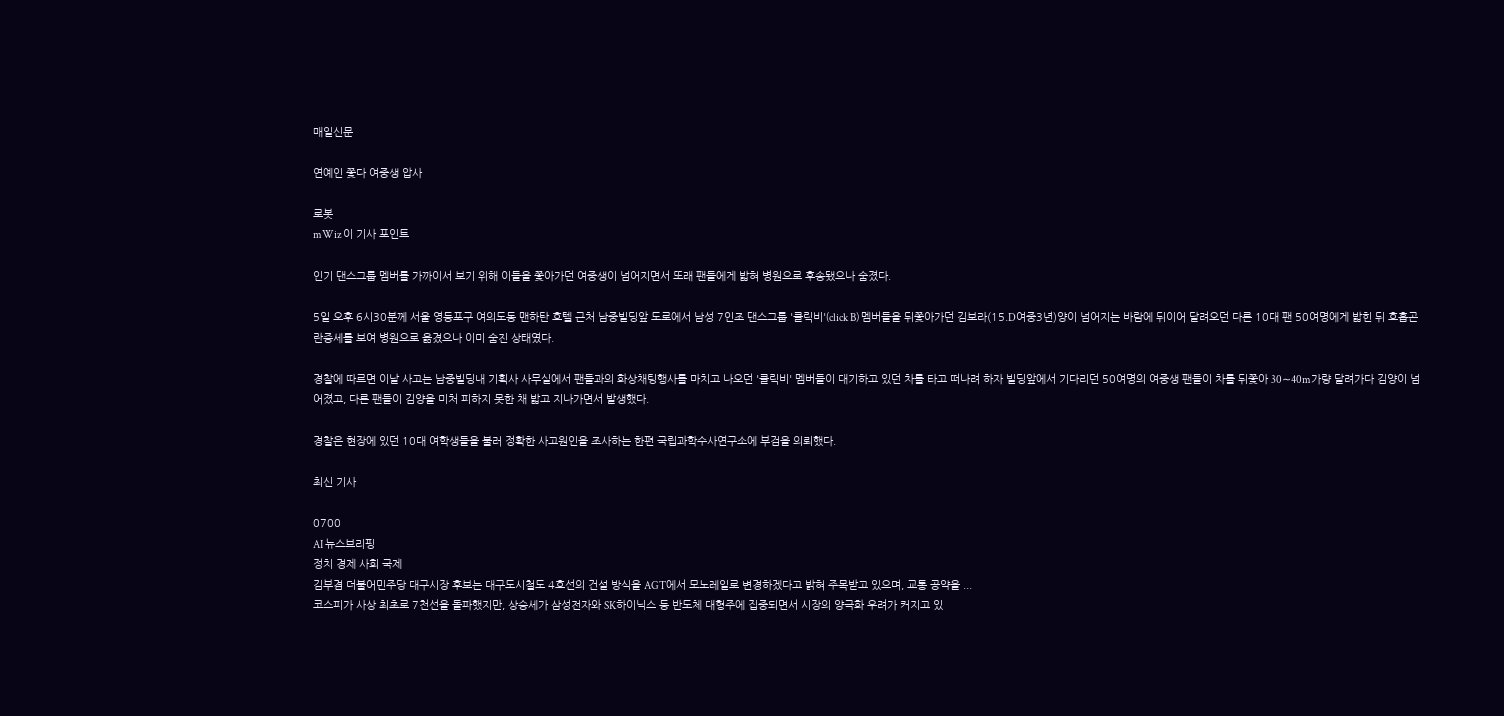매일신문

연예인 쫓다 여중생 압사

로봇
mWiz 이 기사 포인트

인기 댄스그룹 멤버를 가까이서 보기 위해 이들을 쫓아가던 여중생이 넘어지면서 또래 팬들에게 밟혀 병원으로 후송됐으나 숨졌다.

5일 오후 6시30분께 서울 영등포구 여의도동 맨하탄 호텔 근처 남중빌딩앞 도로에서 남성 7인조 댄스그룹 '클릭비'(click B) 멤버들을 뒤쫓아가던 김보라(15.D여중3년)양이 넘어지는 바람에 뒤이어 달려오던 다른 10대 팬 50여명에게 밟힌 뒤 호흡곤란증세를 보여 병원으로 옮겼으나 이미 숨진 상태였다.

경찰에 따르면 이날 사고는 남중빌딩내 기획사 사무실에서 팬들과의 화상채팅행사를 마치고 나오던 '클릭비' 멤버들이 대기하고 있던 차를 타고 떠나려 하자 빌딩앞에서 기다리던 50여명의 여중생 팬들이 차를 뒤쫓아 30∼40m가량 달려가다 김양이 넘어졌고, 다른 팬들이 김양을 미처 피하지 못한 채 밟고 지나가면서 발생했다.

경찰은 현장에 있던 10대 여학생들을 불러 정확한 사고원인을 조사하는 한편 국립과학수사연구소에 부검을 의뢰했다.

최신 기사

0700
AI 뉴스브리핑
정치 경제 사회 국제
김부겸 더불어민주당 대구시장 후보는 대구도시철도 4호선의 건설 방식을 AGT에서 모노레일로 변경하겠다고 밝혀 주목받고 있으며, 교통 공약을 ...
코스피가 사상 최초로 7천선을 돌파했지만, 상승세가 삼성전자와 SK하이닉스 등 반도체 대형주에 집중되면서 시장의 양극화 우려가 커지고 있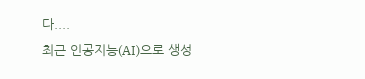다....
최근 인공지능(AI)으로 생성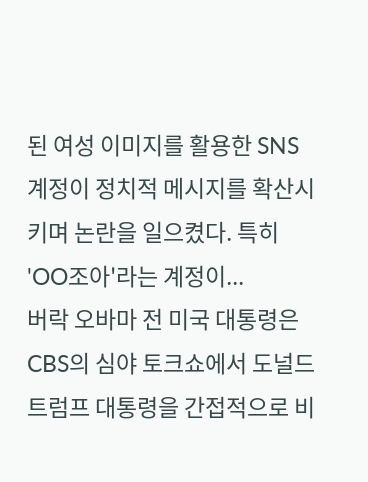된 여성 이미지를 활용한 SNS 계정이 정치적 메시지를 확산시키며 논란을 일으켰다. 특히 'OO조아'라는 계정이...
버락 오바마 전 미국 대통령은 CBS의 심야 토크쇼에서 도널드 트럼프 대통령을 간접적으로 비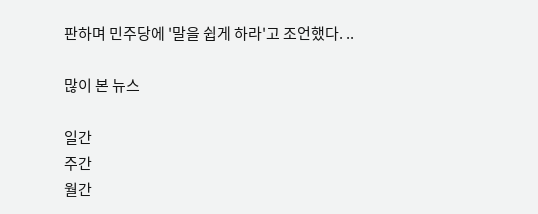판하며 민주당에 '말을 쉽게 하라'고 조언했다. ..

많이 본 뉴스

일간
주간
월간